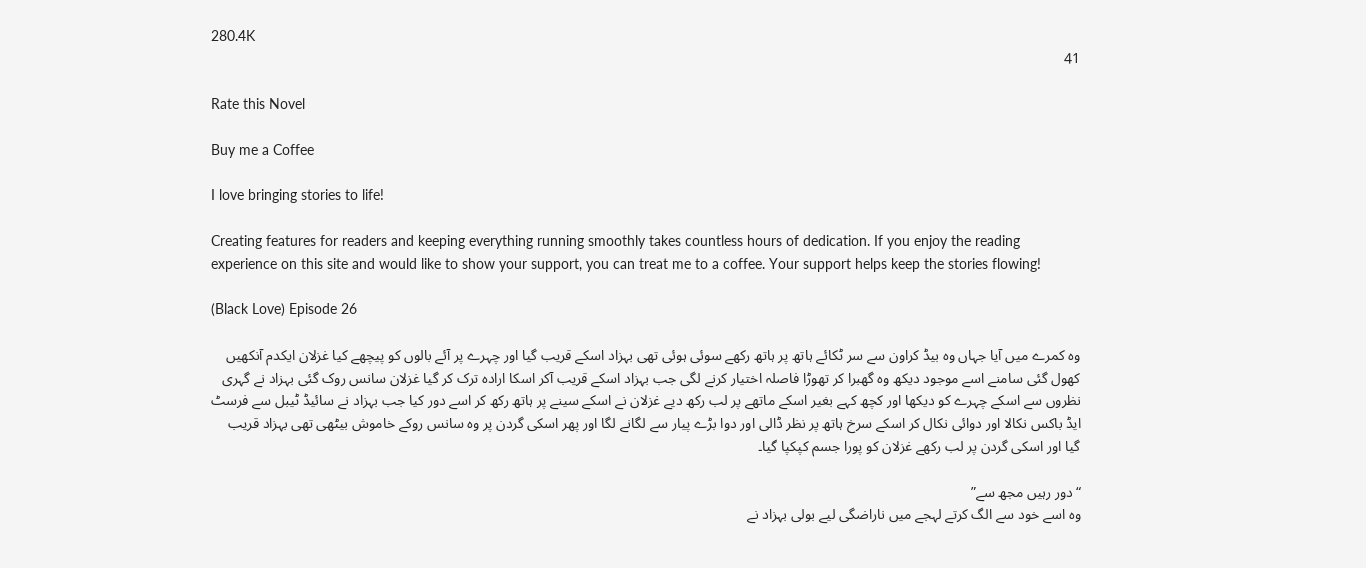280.4K
41

Rate this Novel

Buy me a Coffee

I love bringing stories to life!

Creating features for readers and keeping everything running smoothly takes countless hours of dedication. If you enjoy the reading experience on this site and would like to show your support, you can treat me to a coffee. Your support helps keep the stories flowing!

(Black Love) Episode 26

وہ کمرے میں آیا جہاں وہ بیڈ کراون سے سر ٹکائے ہاتھ پر ہاتھ رکھے سوئی ہوئی تھی بہزاد اسکے قریب گیا اور چہرے پر آئے بالوں کو پیچھے کیا غزلان ایکدم آنکھیں کھول گئی سامنے اسے موجود دیکھ وہ گھبرا کر تھوڑا فاصلہ اختیار کرنے لگی جب بہزاد اسکے قریب آکر اسکا ارادہ ترک کر گیا غزلان سانس روک گئی بہزاد نے گہری نظروں سے اسکے چہرے کو دیکھا اور کچھ کہے بغیر اسکے ماتھے پر لب رکھ دیے غزلان نے اسکے سینے پر ہاتھ رکھ کر اسے دور کیا جب بہزاد نے سائیڈ ٹیبل سے فرسٹ ایڈ باکس نکالا اور دوائی نکال کر اسکے سرخ ہاتھ پر نظر ڈالی اور دوا بڑے پیار سے لگانے لگا اور پھر اسکی گردن پر وہ سانس روکے خاموش بیٹھی تھی بہزاد قریب گیا اور اسکی گردن پر لب رکھے غزلان کو پورا جسم کپکپا گیا۔

“دور رہیں مجھ سے”
وہ اسے خود سے الگ کرتے لہجے میں ناراضگی لیے بولی بہزاد نے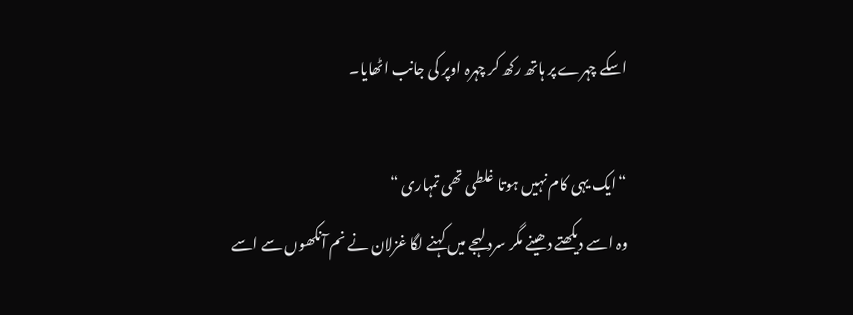اسکے چہرے پر ہاتھ رکھ کر چہرہ اوپر کی جانب اٹھایا۔

“ایک یہی کام نہیں ہوتا غلطی تھی تمہاری “
وہ اسے دیکھتے دھینے مگر سرد لہجے میں کہنے لگا غزلان نے نم آنکھوں سے اسے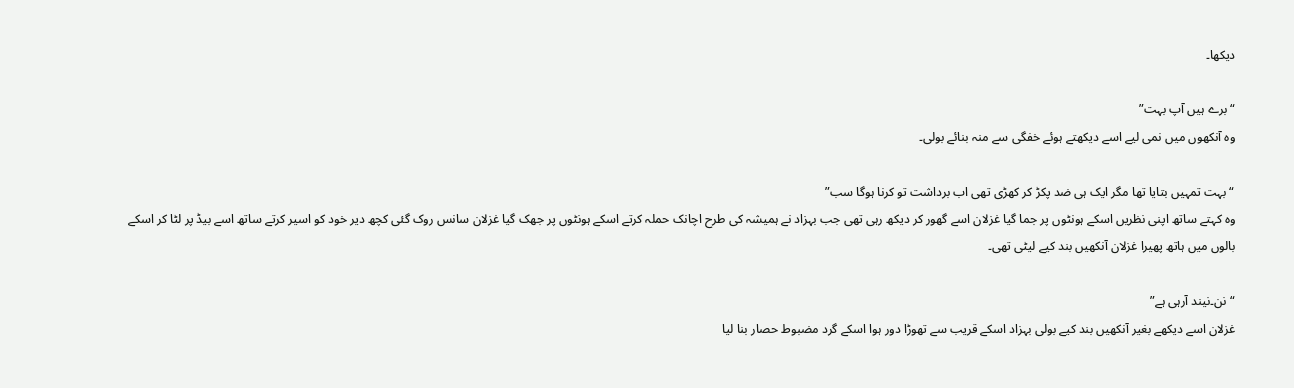دیکھا۔

“برے ہیں آپ بہت”
وہ آنکھوں میں نمی لیے اسے دیکھتے ہوئے خفگی سے منہ بنائے بولی۔

“بہت تمہیں بتایا تھا مگر ایک ہی ضد پکڑ کر کھڑی تھی اب برداشت تو کرنا ہوگا سب”
وہ کہتے ساتھ اپنی نظریں اسکے ہونٹوں پر جما گیا غزلان اسے گھور کر دیکھ رہی تھی جب بہزاد نے ہمیشہ کی طرح اچانک حملہ کرتے اسکے ہونٹوں پر جھک گیا غزلان سانس روک گئی کچھ دیر خود کو اسیر کرتے ساتھ اسے بیڈ پر لٹا کر اسکے بالوں میں ہاتھ پھیرا غزلان آنکھیں بند کیے لیٹی تھی۔

“نن۔نیند آرہی ہے”
غزلان اسے دیکھے بغیر آنکھیں بند کیے بولی بہزاد اسکے قریب سے تھوڑا دور ہوا اسکے گرد مضبوط حصار بنا لیا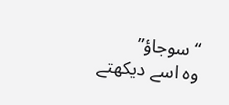“سوجاؤ”
وہ اسے دیکھتے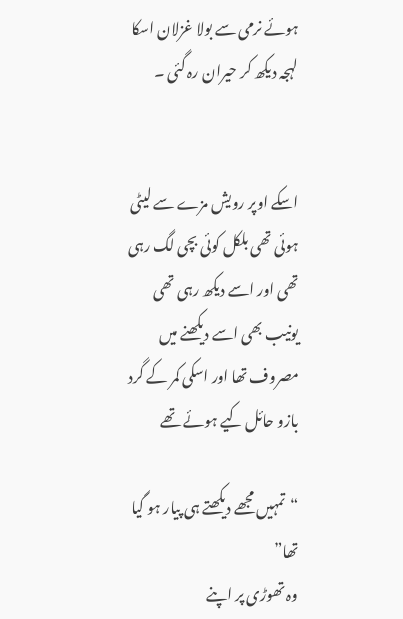ہوئے نرمی سے بولا غزلان اسکا لہجہ دیکھ کر حیران رہ گئی ۔


اسکے اوپر رویش مزے سے لیٹی ہوئی تھی بلکل کوئی بچی لگ رہی تھی اور اسے دیکھ رہی تھی یونیب بھی اسے دیکھنے میں مصروف تھا اور اسکی کمر کے گرد بازو حائل کیے ہوئے تھے

“تمہیں مجھے دیکھتے ہی پیار ہو گیا تھا”
وہ تھوڑی پر اپنے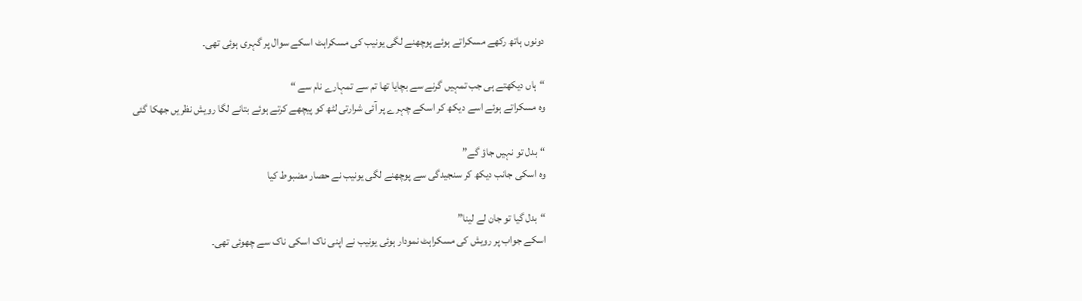دونوں ہاتھ رکھے مسکراتے ہوئے پوچھنے لگی یونیب کی مسکراہٹ اسکے سوال پر گہری ہوئی تھی۔

“ہاں دیکھتے ہی جب تمہیں گرنے سے بچایا تھا تم سے تمہارے نام سے “
وہ مسکراتے ہوئے اسے دیکھ کر اسکے چہرے پر آئی شرارتی لٹھ کو پیچھے کرتے ہوئے بتانے لگا رویش نظریں جھکا گئی

“بدل تو نہیں جاؤ گے”
وہ اسکی جانب دیکھ کر سنجیدگی سے پوچھنے لگی یونیب نے حصار مضبوط کیا

“بدل گیا تو جان لے لینا”
اسکے جواب پر رویش کی مسکراہٹ نمودار ہوئی یونیب نے اپنی ناک اسکی ناک سے چھوئی تھی۔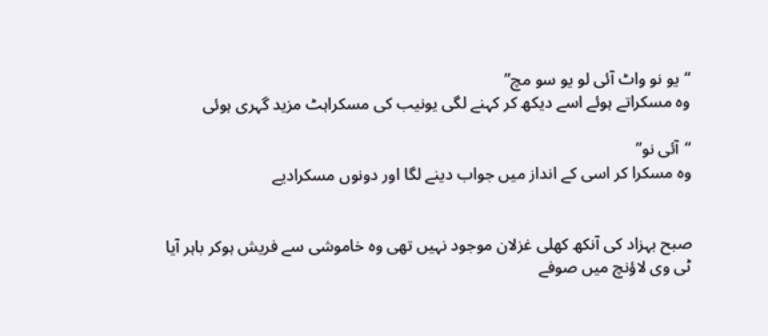“یو نو واٹ آئی لو یو سو مچ”
وہ مسکراتے ہوئے اسے دیکھ کر کہنے لگی یونیب کی مسکراہٹ مزید گہری ہوئی

“آئی نو”
وہ مسکرا کر اسی کے انداز میں جواب دینے لگا اور دونوں مسکرادیے


صبح بہزاد کی آنکھ کھلی غزلان موجود نہیں تھی وہ خاموشی سے فریش ہوکر باہر آیا
ٹی وی لاؤنچ میں صوفے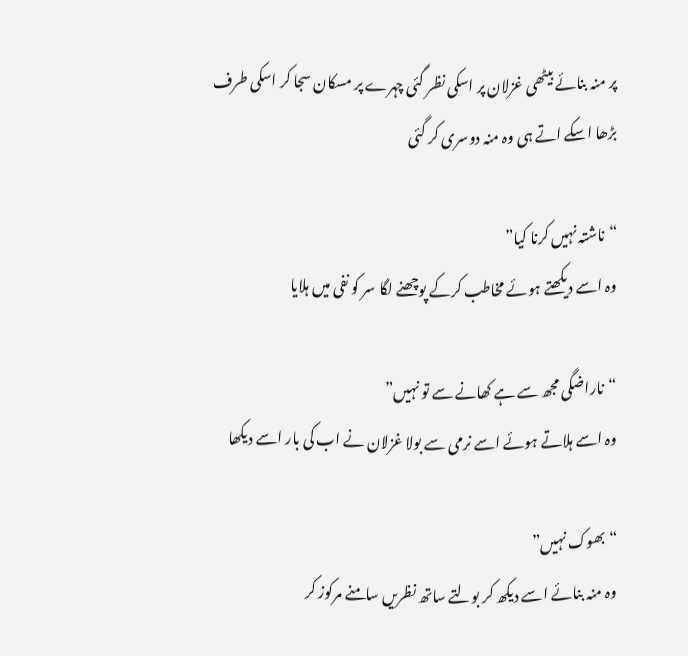پر منہ بنائے بیٹھی غزلان پر اسکی نظر گئی چہرے پر مسکان سجا کر اسکی طرف بڑھا اسکے اتے ہی وہ منہ دوسری کر گئی

“ناشتہ نہیں کرنا کیا”
وہ اسے دیکھتے ہوئے مخاطب کرکے پوچھنے لگا سر کو نفی میں ہلایا

“ناراضگی مجھ سے ہے کھانے سے تو نہیں”
وہ اسے ہلاتے ہوئے اسے نرمی سے بولا غزلان نے اب کی بار اسے دیکھا

“بھوک نہیں”
وہ منہ بنائے اسے دیکھ کر بولتے ساتھ نظریں سامنے مرکوز کر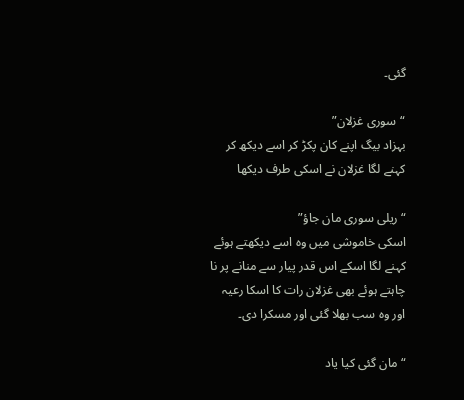گئی۔

“سوری غزلان”
بہزاد بیگ اپنے کان پکڑ کر اسے دیکھ کر کہنے لگا غزلان نے اسکی طرف دیکھا

“ریلی سوری مان جاؤ”
اسکی خاموشی میں وہ اسے دیکھتے ہوئے کہنے لگا اسکے اس قدر پیار سے منانے پر نا چاہتے ہوئے بھی غزلان رات کا اسکا رعیہ اور وہ سب بھلا گئی اور مسکرا دی۔

“مان گئی کیا یاد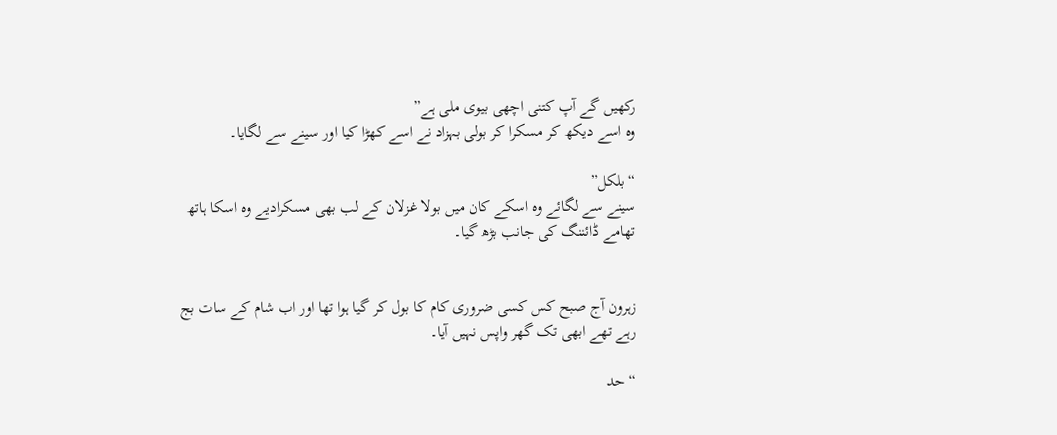رکھیں گے آپ کتنی اچھی بیوی ملی ہے”
وہ اسے دیکھ کر مسکرا کر بولی بہزاد نے اسے کھڑا کیا اور سینے سے لگایا۔

“بلکل”
سینے سے لگائے وہ اسکے کان میں بولا غزلان کے لب بھی مسکرادیے وہ اسکا ہاتھ تھامے ڈائننگ کی جانب بڑھ گیا۔


زہرون آج صبح کس کسی ضروری کام کا بول کر گیا ہوا تھا اور اب شام کے سات بج رہے تھے ابھی تک گھر واپس نہیں آیا۔

“حد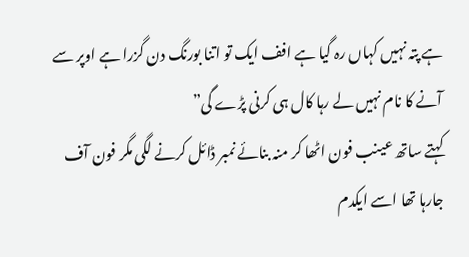ہے پتہ نہیں کہاں رہ گیا ہے افف ایک تو اتنا بورنگ دن گزرا ہے اوپر سے آنے کا نام نہیں لے رہا کال ہی کرنی پڑے گی”
کہتے ساتھ عینب فون اٹھا کر منہ بنائے نمبر ڈائل کرنے لگی مگر فون آف جارہا تھا اسے ایکدم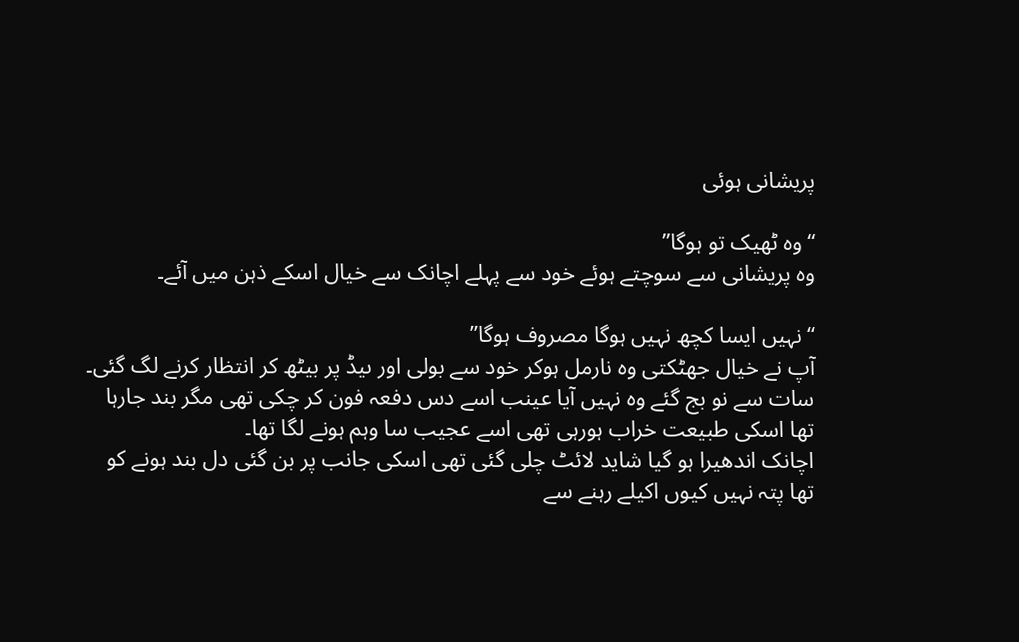پریشانی ہوئی

“وہ ٹھیک تو ہوگا”
وہ پریشانی سے سوچتے ہوئے خود سے پہلے اچانک سے خیال اسکے ذہن میں آئے۔

“نہیں ایسا کچھ نہیں ہوگا مصروف ہوگا”
آپ نے خیال جھٹکتی وہ نارمل ہوکر خود سے بولی اور ںیڈ پر بیٹھ کر انتظار کرنے لگ گئی۔
سات سے نو بج گئے وہ نہیں آیا عینب اسے دس دفعہ فون کر چکی تھی مگر بند جارہا تھا اسکی طبیعت خراب ہورہی تھی اسے عجیب سا وہم ہونے لگا تھا۔
اچانک اندھیرا ہو گیا شاید لائٹ چلی گئی تھی اسکی جانب پر بن گئی دل بند ہونے کو تھا پتہ نہیں کیوں اکیلے رہنے سے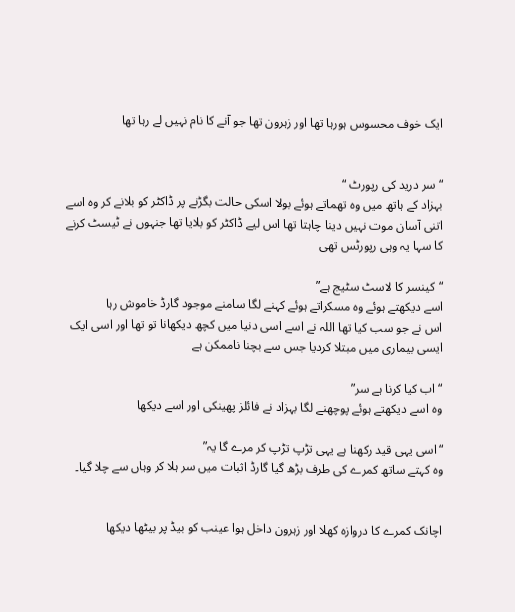ایک خوف محسوس ہورہا تھا اور زہرون تھا جو آنے کا نام نہیں لے رہا تھا


“سر درید کی رپورٹ “
بہزاد کے ہاتھ میں وہ تھماتے ہوئے بولا اسکی حالت بگڑنے پر ڈاکٹر کو بلانے کر وہ اسے اتنی آسان موت نہیں دینا چاہتا تھا اس لیے ڈاکٹر کو بلایا تھا جنہوں نے ٹیسٹ کرنے کا سہا یہ وہی رپورٹس تھی

“کینسر کا لاسٹ سٹیج ہے”
اسے دیکھتے ہوئے وہ مسکراتے ہوئے کہنے لگا سامنے موجود گارڈ خاموش رہا
اس نے جو سب کیا تھا اللہ نے اسے اسی دنیا میں کچھ دیکھانا تو تھا اور اسی ایک ایسی بیماری میں مبتلا کردیا جس سے بچنا ناممکن ہے

“اب کیا کرنا ہے سر”
وہ اسے دیکھتے ہوئے پوچھنے لگا بہزاد نے فائلز پھینکی اور اسے دیکھا

“اسی یہی قید رکھنا ہے یہی تڑپ تڑپ کر مرے گا یہ”
وہ کہتے ساتھ کمرے کی طرف بڑھ گیا گارڈ اثبات میں سر ہلا کر وہاں سے چلا گیا۔


اچانک کمرے کا دروازہ کھلا اور زہرون داخل ہوا عینب کو بیڈ پر بیٹھا دیکھا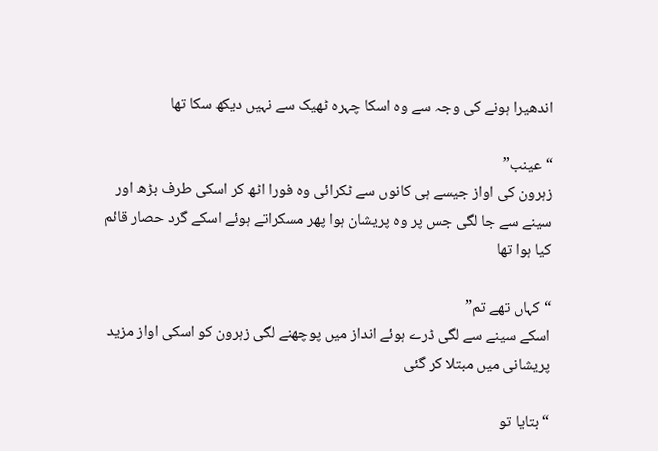اندھیرا ہونے کی وجہ سے وہ اسکا چہرہ ٹھیک سے نہیں دیکھ سکا تھا

“عینب”
زہرون کی اواز جیسے ہی کانوں سے ٹکرائی وہ فورا اٹھ کر اسکی طرف بڑھ اور سینے سے جا لگی جس پر وہ پریشان ہوا پھر مسکراتے ہوئے اسکے گرد حصار قائم کیا ہوا تھا

“کہاں تھے تم”
اسکے سینے سے لگی ڈرے ہوئے انداز میں پوچھنے لگی زہرون کو اسکی اواز مزید پریشانی میں مبتلا کر گئی

“بتایا تو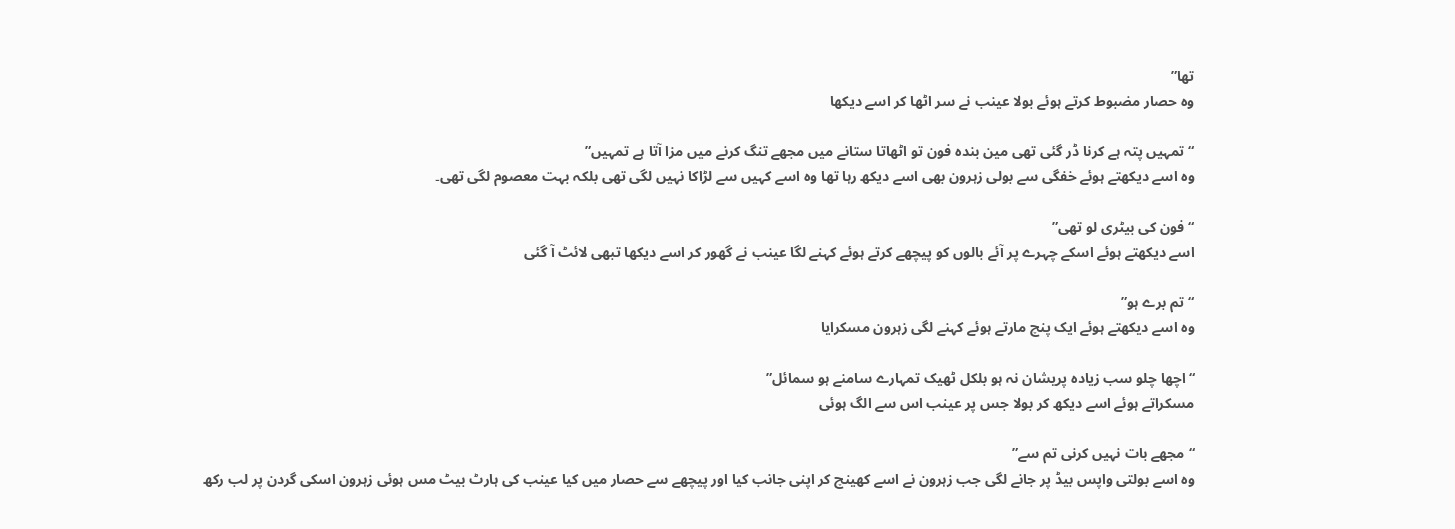تھا”
وہ حصار مضبوط کرتے ہوئے بولا عینب نے سر اٹھا کر اسے دیکھا

“تمہیں پتہ ہے کرنا ڈر گئی تھی مین بندہ فون تو اٹھاتا ستانے میں مجھے تنگ کرنے میں مزا آتا ہے تمہیں”
وہ اسے دیکھتے ہوئے خفگی سے بولی زہرون بھی اسے دیکھ رہا تھا وہ اسے کہیں سے لڑاکا نہیں لگی تھی بلکہ بہت معصوم لگی تھی۔

“فون کی بیٹری لو تھی”
اسے دیکھتے ہوئے اسکے چہرے پر آئے بالوں کو پیچھے کرتے ہوئے کہنے لگا عینب نے گھور کر اسے دیکھا تبھی لائٹ آ گئی

“تم برے ہو”
وہ اسے دیکھتے ہوئے ایک پنچ مارتے ہوئے کہنے لگی زہرون مسکرایا

“اچھا چلو سب زیادہ پریشان نہ ہو بلکل ٹھیک تمہارے سامنے ہو سمائل”
مسکراتے ہوئے اسے دیکھ کر بولا جس پر عینب اس سے الگ ہوئی

“مجھے بات نہیں کرنی تم سے”
وہ اسے بولتی واپس بیڈ پر جانے لگی جب زہرون نے اسے کھینچ کر اپنی جانب کیا اور پیچھے سے حصار میں کیا عینب کی ہارٹ بیٹ مس ہوئی زہرون اسکی گردن پر لب رکھ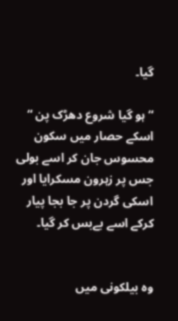گیا۔

“ہو گیا شروع دھڑک پن “
اسکے حصار میں سکون محسوس جان کر اسے بولی جس پر زہرون مسکرایا اور اسکی گردن پر جا بجا پیار کرکے اسے بےبس کر گیا۔


وہ بیلکونی میں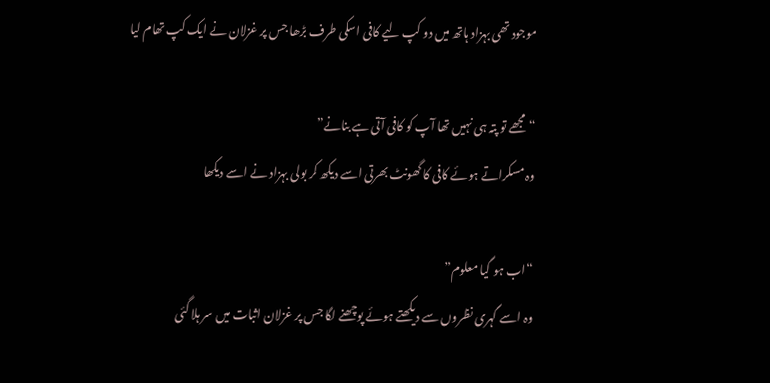موجود تھی بہزاد ہاتھ میں دو کپ لیے کافی اسکی طرف بڑھا جس پر غزلان نے ایک کپ تھام لیا

“مجھے تو پتہ ہی نہیں تھا آپ کو کافی آتی ہے بنانے”
وہ مسکراتے ہوئے کافی کا گھونٹ بھرتی اسے دیکھ کر بولی بہزاد نے اسے دیکھا

“اب ہو گیا معلوم”
وہ اسے گہری نظروں سے دیکھتے ہوئے پوچھنے لگا جس پر غزلان اثبات میں سر ہلا گئی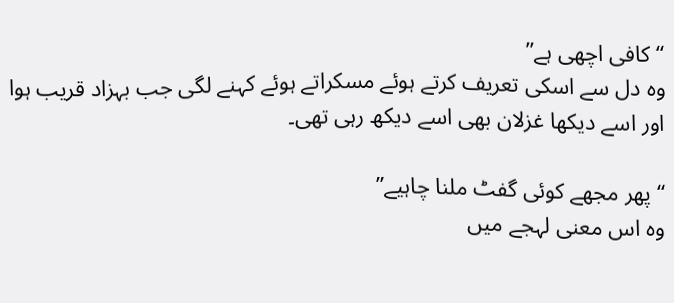“کافی اچھی ہے”
وہ دل سے اسکی تعریف کرتے ہوئے مسکراتے ہوئے کہنے لگی جب بہزاد قریب ہوا اور اسے دیکھا غزلان بھی اسے دیکھ رہی تھی۔

“پھر مجھے کوئی گفٹ ملنا چاہیے”
وہ اس معنی لہجے میں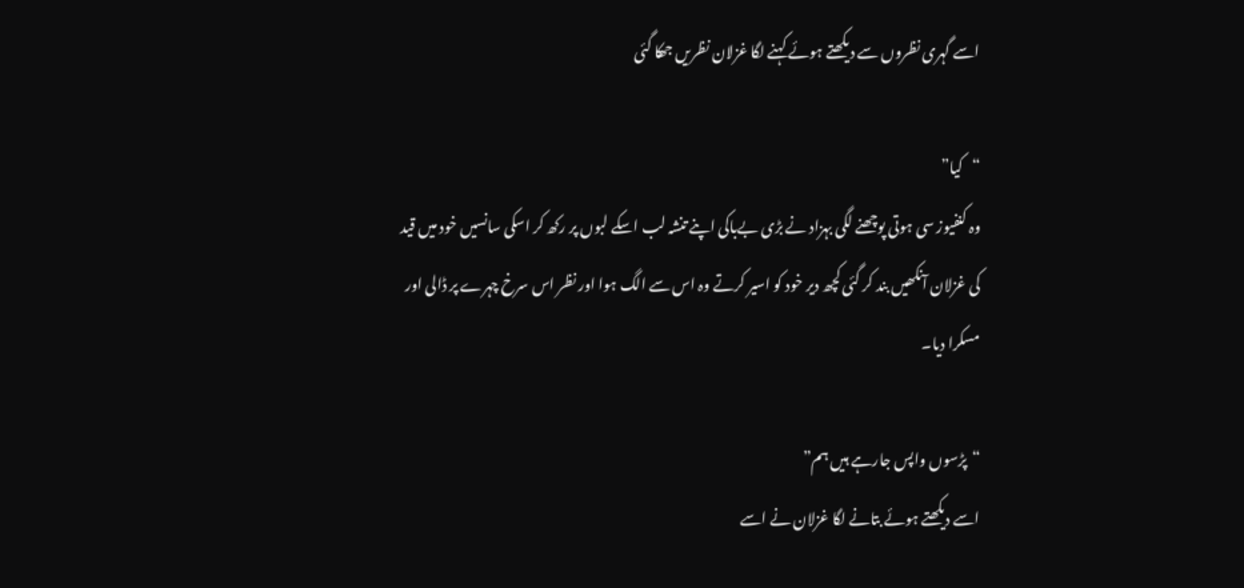اسے گہری نظروں سے دیکھتے ہوئے کہنے لگا غزلان نظریں جھکا گئی

“کیا”
وہ کنفیوز سی ہوتی پوچھنے لگی بہزاد نے بڑی بےباکی اپنے تنشہ لب اسکے لبوں پر رکھ کر اسکی سانسیں خود میں قید کی غزلان آنکھیں بند کر گئی کچھ دیر خود کو اسیر کرتے وہ اس سے الگ ہوا اور نظر اس سرخ چہرے پر ڈالی اور مسکرا دیا۔

“پڑسوں واپس جارہے ہیں ہم”
اسے دیکھتے ہوئے بتانے لگا غزلان نے اسے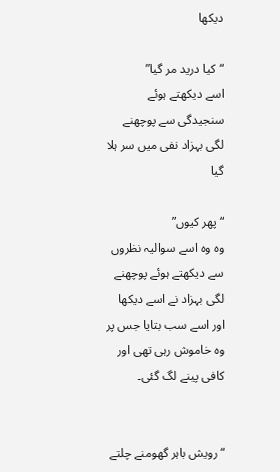دیکھا

“کیا درید مر گیا”
اسے دیکھتے ہوئے سنجیدگی سے پوچھنے لگی بہزاد نفی میں سر ہلا گیا

“پھر کیوں”
وہ وہ اسے سوالیہ نظروں سے دیکھتے ہوئے پوچھنے لگی بہزاد نے اسے دیکھا اور اسے سب بتایا جس پر وہ خاموش رہی تھی اور کافی پینے لگ گئی۔


“رویش باہر گھومنے چلتے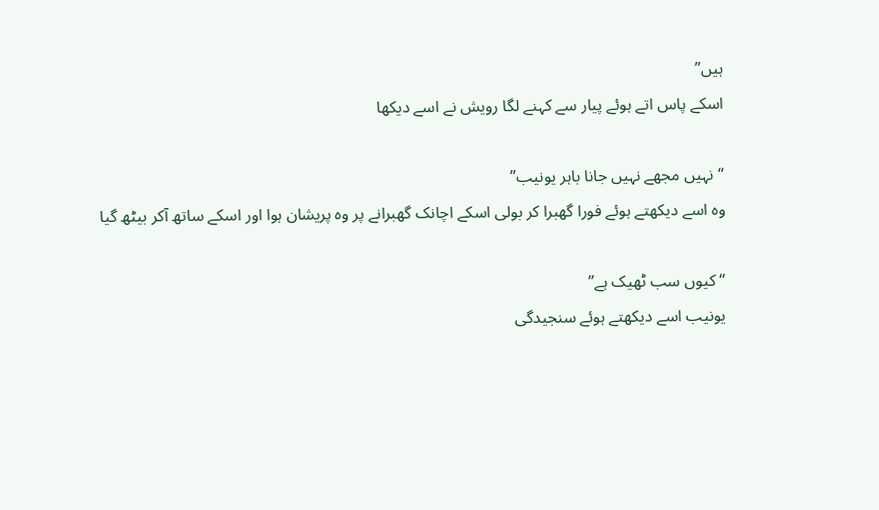ہیں”
اسکے پاس اتے ہوئے پیار سے کہنے لگا رویش نے اسے دیکھا

“نہیں مجھے نہیں جانا باہر یونیب”
وہ اسے دیکھتے ہوئے فورا گھبرا کر بولی اسکے اچانک گھبرانے پر وہ پریشان ہوا اور اسکے ساتھ آکر بیٹھ گیا

“کیوں سب ٹھیک ہے”
یونیب اسے دیکھتے ہوئے سنجیدگی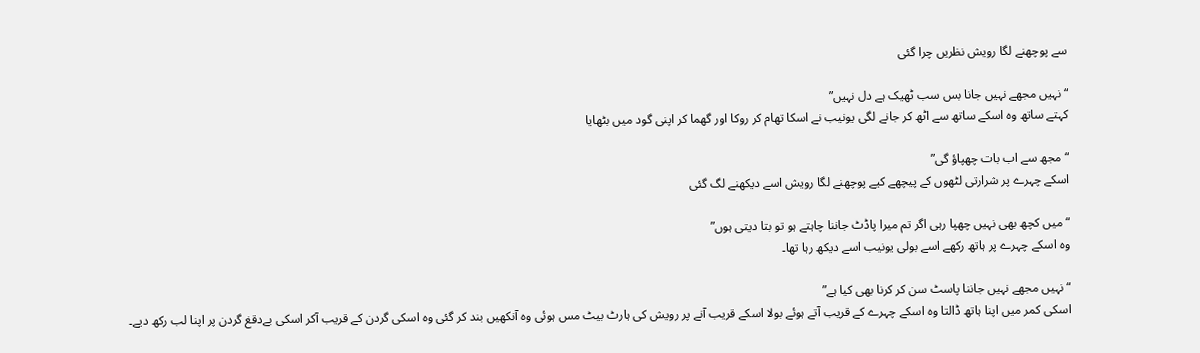سے پوچھنے لگا رویش نظریں چرا گئی

“نہیں مجھے نہیں جانا بس سب ٹھیک ہے دل نہیں”
کہتے ساتھ وہ اسکے ساتھ سے اٹھ کر جانے لگی یونیب نے اسکا تھام کر روکا اور گھما کر اپنی گود میں بٹھایا

“مجھ سے اب بات چھپاؤ گی”
اسکے چہرے پر شرارتی لٹھوں کے پیچھے کیے پوچھنے لگا رویش اسے دیکھنے لگ گئی

“میں کچھ بھی نہیں چھپا رہی اگر تم میرا پاڈٹ جاننا چاہتے ہو تو بتا دیتی ہوں”
وہ اسکے چہرے پر ہاتھ رکھے اسے بولی یونیب اسے دیکھ رہا تھا۔

“نہیں مجھے نہیں جاننا پاسٹ سن کر کرنا بھی کیا ہے”
اسکی کمر میں اپنا ہاتھ ڈالتا وہ اسکے چہرے کے قریب آتے ہوئے بولا اسکے قریب آنے پر رویش کی ہارٹ بیٹ مس ہوئی وہ آنکھیں بند کر گئی وہ اسکی گردن کے قریب آکر اسکی بےدقغ گردن پر اپنا لب رکھ دیے۔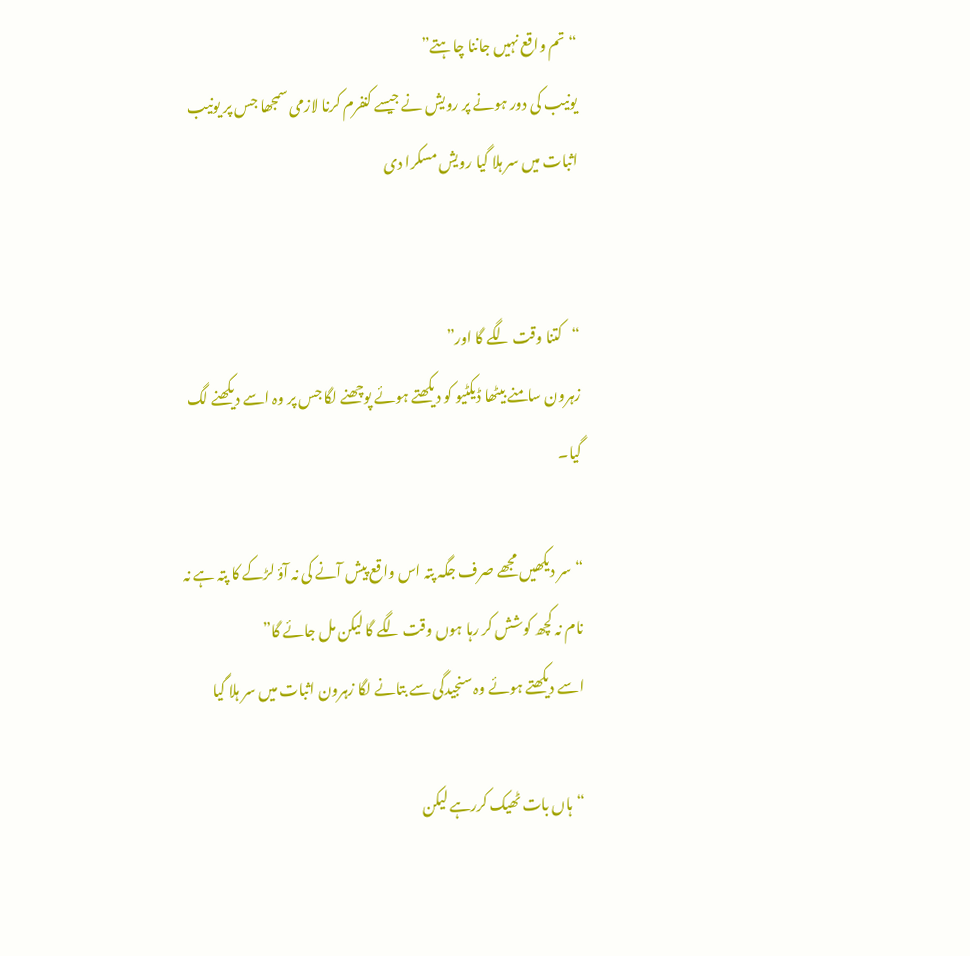“تم واقع نہیں جاننا چاہتے”
یونیب کی دور ہونے پر رویش نے جیسے کنفرم کرنا لازمی سمجھا جس پر یونیب اثبات میں سر ہلا گیا رویش مسکرا دی


“کتنا وقت لگے گا اور”
زہرون سامنے بیٹھا ڈیکٹیو کو دیکھتے ہوئے پوچھنے لگا جس پر وہ اسے دیکھنے لگ گیا۔

“سر دیکھیں مجھے صرف جگہ پتہ اس واقع پیش آنے کی نہ آؤ لڑکے کا پتہ ہے نہ نام نہ کچھ کوشش کر رہا ہوں وقت لگے گا لیکن مل جائے گا”
اسے دیکھتے ہوئے وہ سنجیدگی سے بتانے لگا زہرون اثبات میں سر ہلا گیا

“ہاں بات ٹھیک کررہے لیکن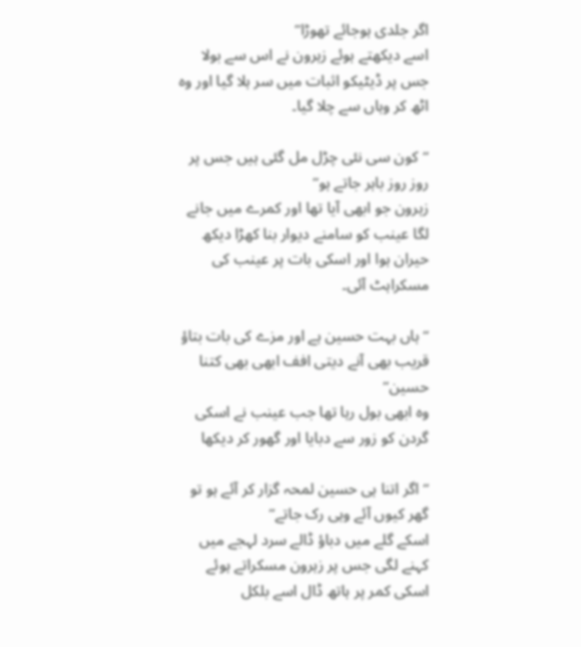اگر جلدی ہوجائے تھوڑا”
اسے دیکھتے ہوئے زہرون نے اس سے بولا جس پر ڈیٹیکو اثبات میں سر ہلا گیا اور وہ اٹھ کر وہاں سے چلا گیا۔

“کون سی نئی چڑل مل گئی ہیں جس پر روز روز باہر جاتے ہو”
زہرون جو ابھی آیا تھا اور کمرے میں جانے لگا عینب کو سامنے دیوار بنا کھڑا دیکھ حیران ہوا اور اسکی بات پر عینب کی مسکراہٹ آئی۔

“ہاں بہت حسین ہے اور مزے کی بات بتاؤ قریب بھی آنے دیتی افف ابھی بھی کتنا حسین”
وہ ابھی بول رہا تھا جب عینب نے اسکی گردن کو زور سے دبایا اور گھور کر دیکھا

“اگر اتنا ہی حسین لمحہ گزار کر آئے ہو تو گھر کیوں آئے وہی رک جاتے”
اسکے گلے میں دباؤ ڈالے سرد لہجے میں کہنے لگی جس پر زہرون مسکراتے ہوئے اسکی کمر پر ہاتھ ڈال اسے بلکل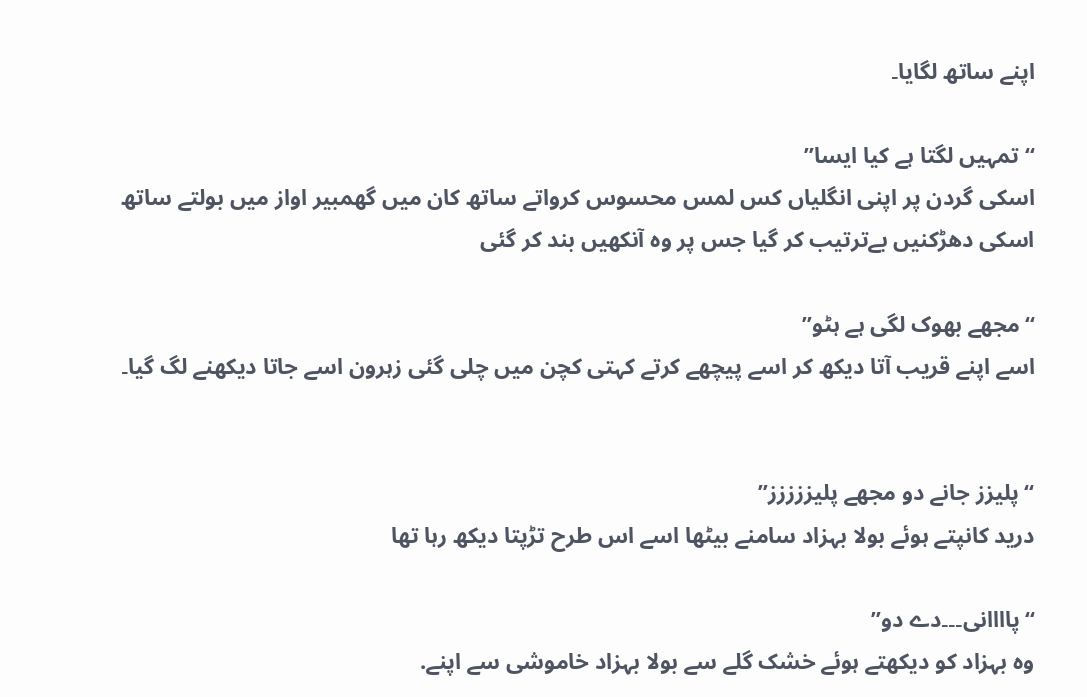اپنے ساتھ لگایا۔

“تمہیں لگتا ہے کیا ایسا”
اسکی گردن پر اپنی انگلیاں کس لمس محسوس کرواتے ساتھ کان میں گھمبیر اواز میں بولتے ساتھ اسکی دھڑکنیں بےترتیب کر گیا جس پر وہ آنکھیں بند کر گئی

“مجھے بھوک لگی ہے ہٹو”
اسے اپنے قریب آتا دیکھ کر اسے پیچھے کرتے کہتی کچن میں چلی گئی زہرون اسے جاتا دیکھنے لگ گیا۔


“پلیزز جانے دو مجھے پلیززززز”
درید کانپتے ہوئے بولا بہزاد سامنے بیٹھا اسے اس طرح تڑپتا دیکھ رہا تھا

“پاااانی۔۔۔دے دو”
وہ بہزاد کو دیکھتے ہوئے خشک گلے سے بولا بہزاد خاموشی سے اپنے.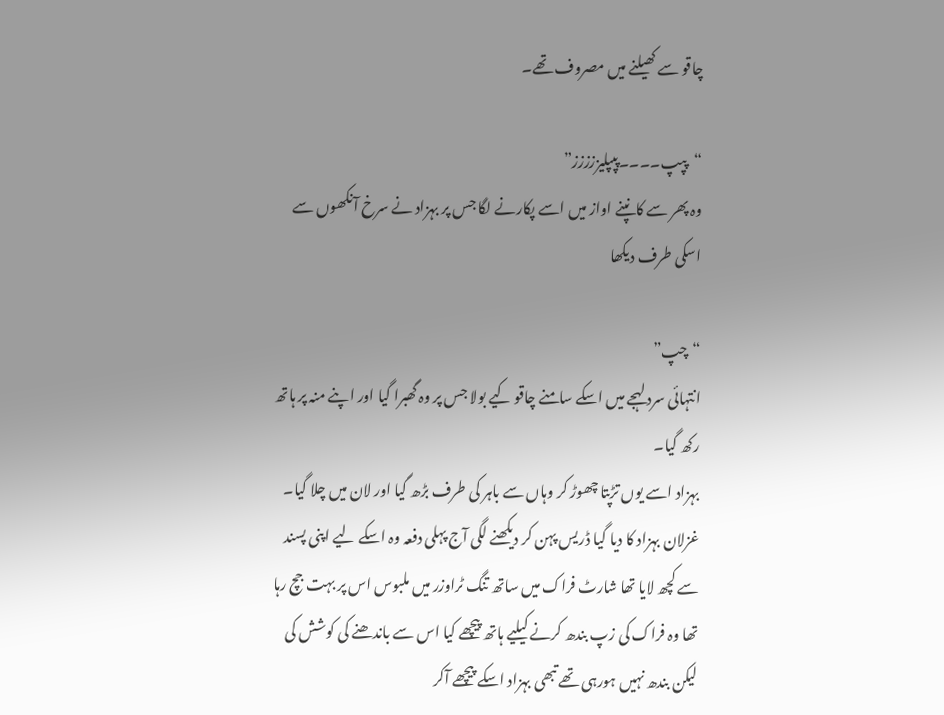چاقو سے کھیلنے میں مصروف تھے۔

“پپپ۔۔۔۔پپپلیززززز”
وہ پھر سے کانپنے اواز میں اسے پکارنے لگا جس پر بہزاد نے سرخ آنکھوں سے اسکی طرف دیکھا

“چپ”
انتہائی سرد لہجے میں اسکے سامنے چاقو کیے بولا جس پر وہ گھبرا گیا اور اپنے منہ پر ہاتھ رکھ گیا۔
بہزاد اسے یوں تڑپتا چھوڑ کر وہاں سے باہر کی طرف بڑھ گیا اور لان میں چلا گیا۔
غزلان بہزاد کا دیا گیا ڈریس پہن کر دیکھنے لگی آج پہلی دفعہ وہ اسکے لیے اپنی پسند سے کچھ لایا تھا شارٹ فراک میں ساتھ تنگ ٹراوزر میں ملبوس اس پر بہت جچ رہا تھا وہ فراک کی زپ بندھ کرنے کیلیے ہاتھ پیچھے کیا اس سے باندھنے کی کوشش کی لیکن بندھ نہیں ہورہی تھے تبھی بہزاد اسکے پیچھے آکر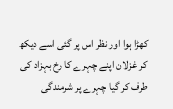کھڑا ہوا اور نظر اس پر گئی اسے دیکھ کر غزلان اپنے چہرے کا رخ بہزاد کی طرف کر گیا چہرے پر شرمندگی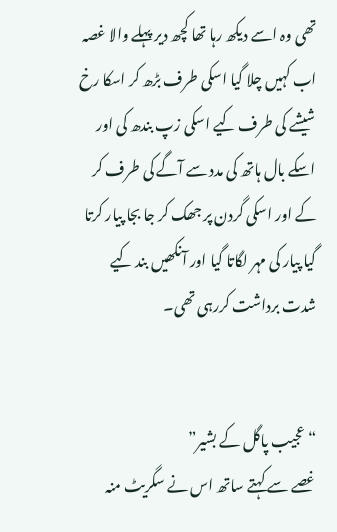تھی وہ اسے دیکھ رہا تھا کچھ دیر پہلے والا غصہ اب کہیں چلا گیا اسکی طرف بڑھ کر اسکا رخ شیشے کی طرف کیے اسکی زپ بندھ کی اور اسکے بال ہاتھ کی مدد سے آگے کی طرف کر کے اور اسکی گردن پر جھک کر جا بجا پیار کرتا گیا پیار کی مہر لگاتا گیا اور آنکھیں بند کیے شدت برداشت کررہی تھی۔


“عجیب پاگل کے بشیر”
غصے سے کہتے ساتھ اس نے سگریٹ منہ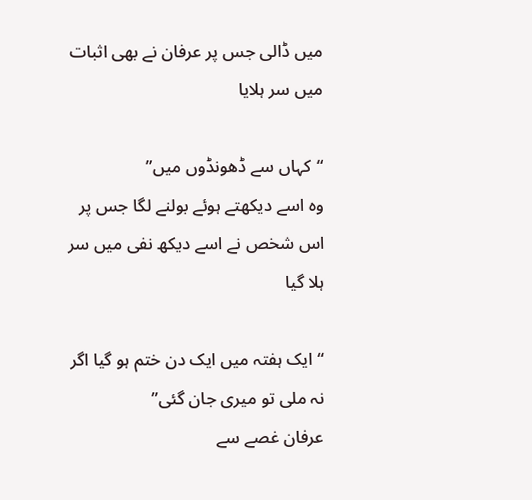میں ڈالی جس پر عرفان نے بھی اثبات میں سر ہلایا

“کہاں سے ڈھونڈوں میں”
وہ اسے دیکھتے ہوئے بولنے لگا جس پر اس شخص نے اسے دیکھ نفی میں سر ہلا گیا

“ایک ہفتہ میں ایک دن ختم ہو گیا اگر نہ ملی تو میری جان گئی”
عرفان غصے سے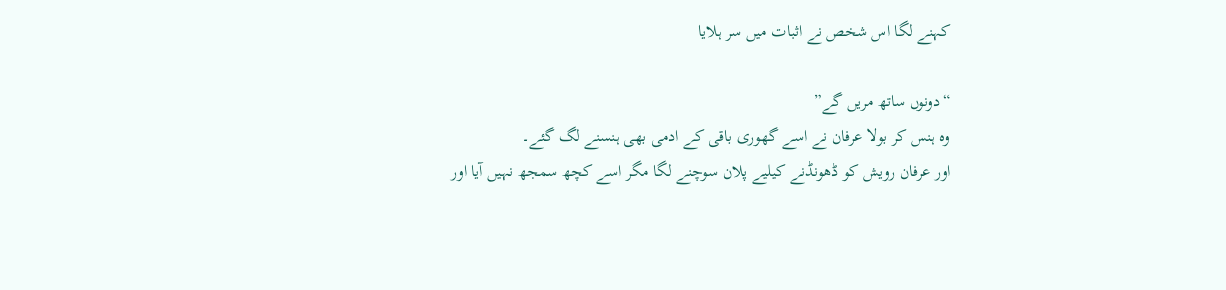کہنے لگا اس شخص نے اثبات میں سر ہلایا

“دونوں ساتھ مریں گے”
وہ ہنس کر بولا عرفان نے اسے گھوری باقی کے ادمی بھی ہنسنے لگ گئے۔
اور عرفان رویش کو ڈھونڈنے کیلیے پلان سوچنے لگا مگر اسے کچھ سمجھ نہیں آیا اور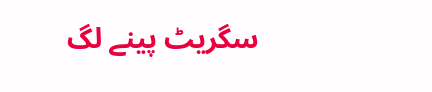سگریٹ پینے لگ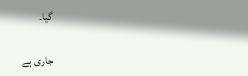گیا۔

جاری ہے